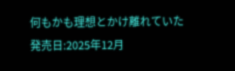何もかも理想とかけ離れていた
発売日:2025年12月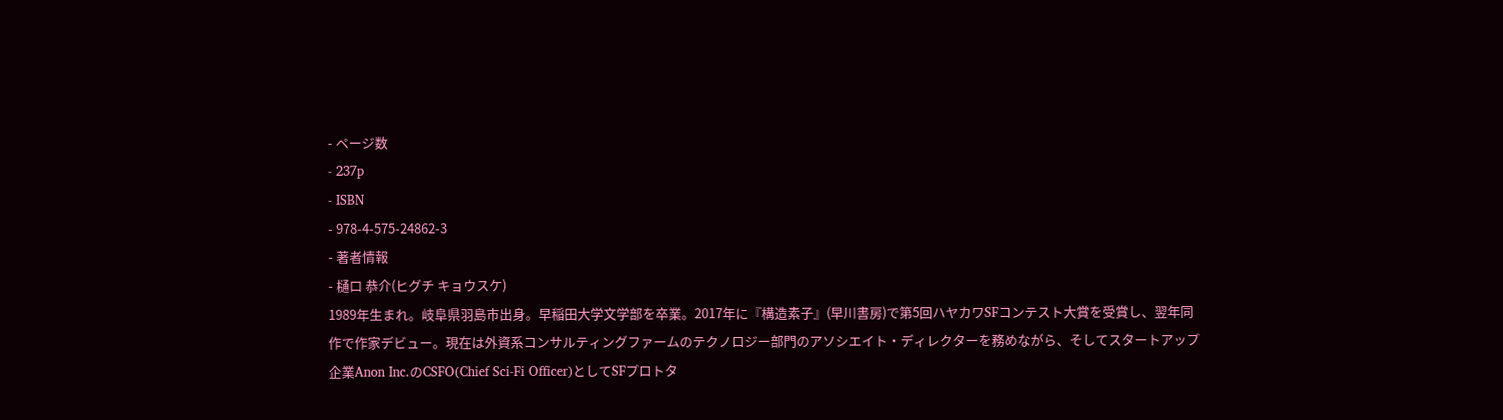- ページ数
- 237p
- ISBN
- 978-4-575-24862-3
- 著者情報
- 樋口 恭介(ヒグチ キョウスケ)
1989年生まれ。岐阜県羽島市出身。早稲田大学文学部を卒業。2017年に『構造素子』(早川書房)で第5回ハヤカワSFコンテスト大賞を受賞し、翌年同作で作家デビュー。現在は外資系コンサルティングファームのテクノロジー部門のアソシエイト・ディレクターを務めながら、そしてスタートアップ企業Anon Inc.のCSFO(Chief Sci‐Fi Officer)としてSFプロトタ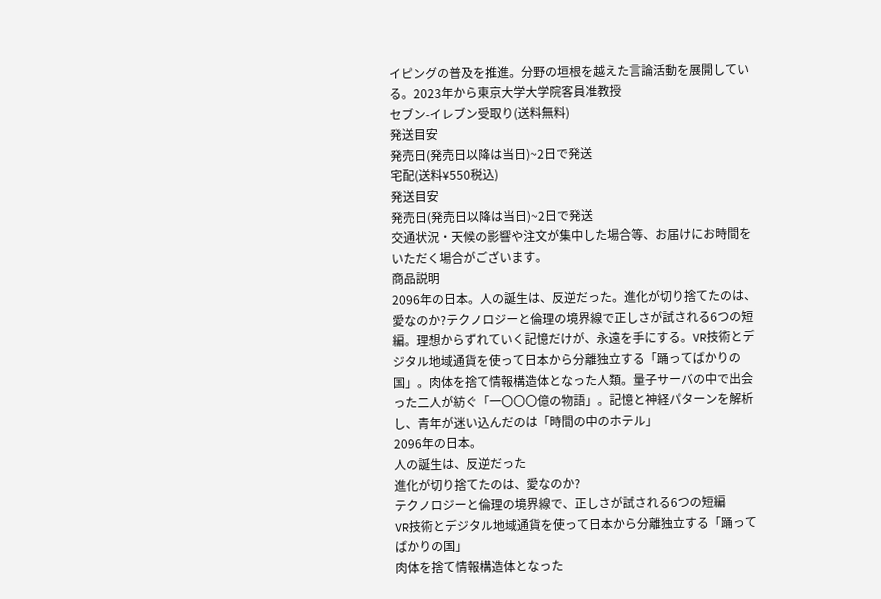イピングの普及を推進。分野の垣根を越えた言論活動を展開している。2023年から東京大学大学院客員准教授
セブン-イレブン受取り(送料無料)
発送目安
発売日(発売日以降は当日)~2日で発送
宅配(送料¥550税込)
発送目安
発売日(発売日以降は当日)~2日で発送
交通状況・天候の影響や注文が集中した場合等、お届けにお時間をいただく場合がございます。
商品説明
2096年の日本。人の誕生は、反逆だった。進化が切り捨てたのは、愛なのか?テクノロジーと倫理の境界線で正しさが試される6つの短編。理想からずれていく記憶だけが、永遠を手にする。VR技術とデジタル地域通貨を使って日本から分離独立する「踊ってばかりの国」。肉体を捨て情報構造体となった人類。量子サーバの中で出会った二人が紡ぐ「一〇〇〇億の物語」。記憶と神経パターンを解析し、青年が迷い込んだのは「時間の中のホテル」
2096年の日本。
人の誕生は、反逆だった
進化が切り捨てたのは、愛なのか?
テクノロジーと倫理の境界線で、正しさが試される6つの短編
VR技術とデジタル地域通貨を使って日本から分離独立する「踊ってばかりの国」
肉体を捨て情報構造体となった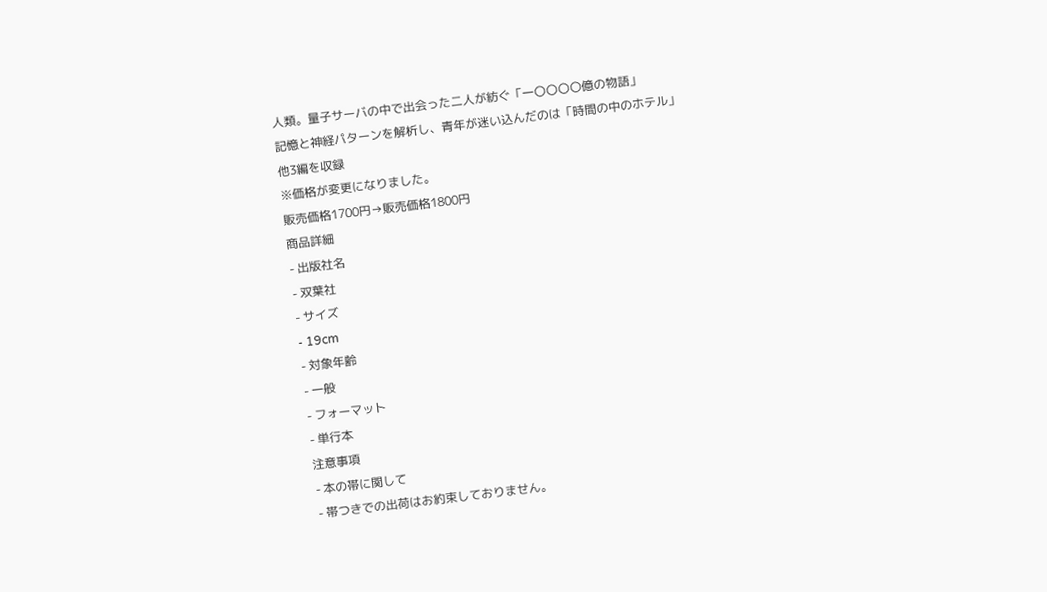人類。量子サーバの中で出会った二人が紡ぐ「一〇〇〇〇億の物語」
記憶と神経パターンを解析し、青年が迷い込んだのは「時間の中のホテル」
他3編を収録
※価格が変更になりました。
販売価格1700円→販売価格1800円
商品詳細
- 出版社名
- 双葉社
- サイズ
- 19cm
- 対象年齢
- 一般
- フォーマット
- 単行本
注意事項
- 本の帯に関して
- 帯つきでの出荷はお約束しておりません。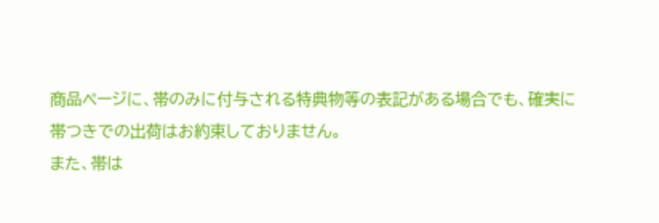商品ページに、帯のみに付与される特典物等の表記がある場合でも、確実に帯つきでの出荷はお約束しておりません。
また、帯は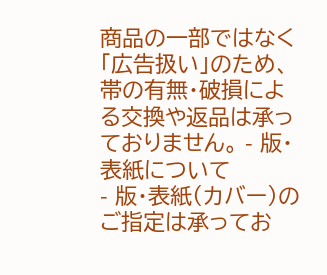商品の一部ではなく「広告扱い」のため、帯の有無・破損による交換や返品は承っておりません。 - 版・表紙について
- 版・表紙(カバー)のご指定は承ってお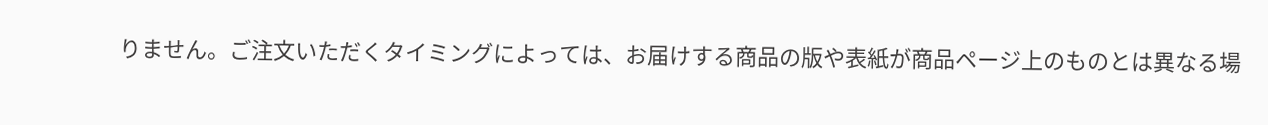りません。ご注文いただくタイミングによっては、お届けする商品の版や表紙が商品ページ上のものとは異なる場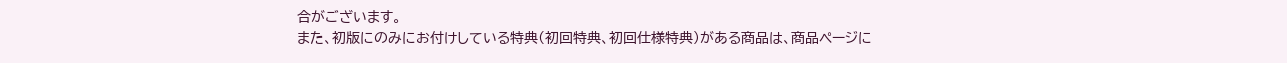合がございます。
また、初版にのみにお付けしている特典(初回特典、初回仕様特典)がある商品は、商品ページに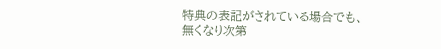特典の表記がされている場合でも、無くなり次第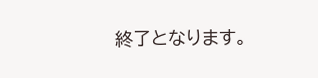終了となります。